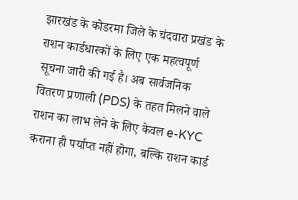झारखंड के कोडरमा जिले के चंदवारा प्रखंड के राशन कार्डधारकों के लिए एक महत्वपूर्ण सूचना जारी की गई है। अब सार्वजनिक वितरण प्रणाली (PDS) के तहत मिलने वाले राशन का लाभ लेने के लिए केवल e-KYC कराना ही पर्याप्त नहीं होगा, बल्कि राशन कार्ड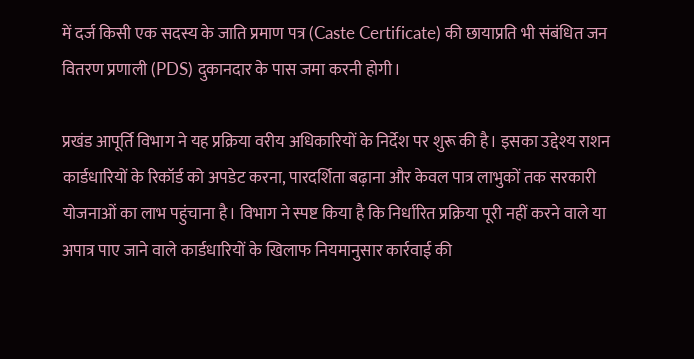में दर्ज किसी एक सदस्य के जाति प्रमाण पत्र (Caste Certificate) की छायाप्रति भी संबंधित जन वितरण प्रणाली (PDS) दुकानदार के पास जमा करनी होगी।

प्रखंड आपूर्ति विभाग ने यह प्रक्रिया वरीय अधिकारियों के निर्देश पर शुरू की है। इसका उद्देश्य राशन कार्डधारियों के रिकॉर्ड को अपडेट करना, पारदर्शिता बढ़ाना और केवल पात्र लाभुकों तक सरकारी योजनाओं का लाभ पहुंचाना है। विभाग ने स्पष्ट किया है कि निर्धारित प्रक्रिया पूरी नहीं करने वाले या अपात्र पाए जाने वाले कार्डधारियों के खिलाफ नियमानुसार कार्रवाई की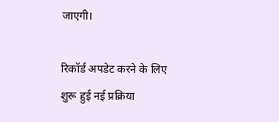जाएगी।

रिकॉर्ड अपडेट करने के लिए शुरू हुई नई प्रक्रिया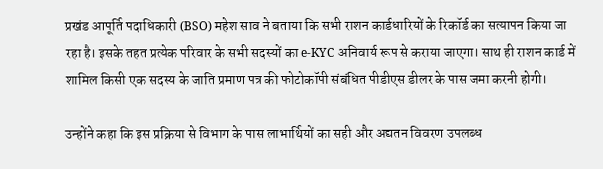प्रखंड आपूर्ति पदाधिकारी (BSO) महेश साव ने बताया कि सभी राशन कार्डधारियों के रिकॉर्ड का सत्यापन किया जा रहा है। इसके तहत प्रत्येक परिवार के सभी सदस्यों का e-KYC अनिवार्य रूप से कराया जाएगा। साथ ही राशन कार्ड में शामिल किसी एक सदस्य के जाति प्रमाण पत्र की फोटोकॉपी संबंधित पीडीएस डीलर के पास जमा करनी होगी।

उन्होंने कहा कि इस प्रक्रिया से विभाग के पास लाभार्थियों का सही और अद्यतन विवरण उपलब्ध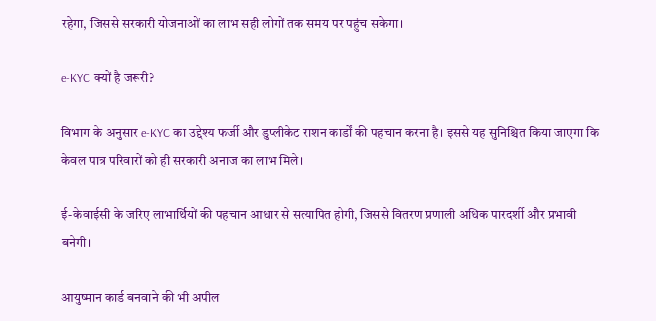रहेगा, जिससे सरकारी योजनाओं का लाभ सही लोगों तक समय पर पहुंच सकेगा।

e-KYC क्यों है जरूरी?

विभाग के अनुसार e-KYC का उद्देश्य फर्जी और डुप्लीकेट राशन कार्डों की पहचान करना है। इससे यह सुनिश्चित किया जाएगा कि केवल पात्र परिवारों को ही सरकारी अनाज का लाभ मिले।

ई-केवाईसी के जरिए लाभार्थियों की पहचान आधार से सत्यापित होगी, जिससे वितरण प्रणाली अधिक पारदर्शी और प्रभावी बनेगी।

आयुष्मान कार्ड बनवाने की भी अपील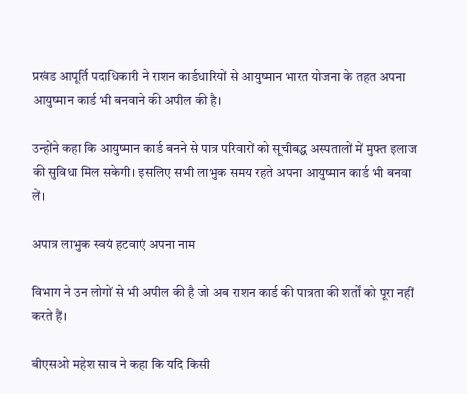प्रखंड आपूर्ति पदाधिकारी ने राशन कार्डधारियों से आयुष्मान भारत योजना के तहत अपना आयुष्मान कार्ड भी बनवाने की अपील की है।

उन्होंने कहा कि आयुष्मान कार्ड बनने से पात्र परिवारों को सूचीबद्ध अस्पतालों में मुफ्त इलाज की सुविधा मिल सकेगी। इसलिए सभी लाभुक समय रहते अपना आयुष्मान कार्ड भी बनवा लें।

अपात्र लाभुक स्वयं हटवाएं अपना नाम

विभाग ने उन लोगों से भी अपील की है जो अब राशन कार्ड की पात्रता की शर्तों को पूरा नहीं करते हैं।

बीएसओ महेश साव ने कहा कि यदि किसी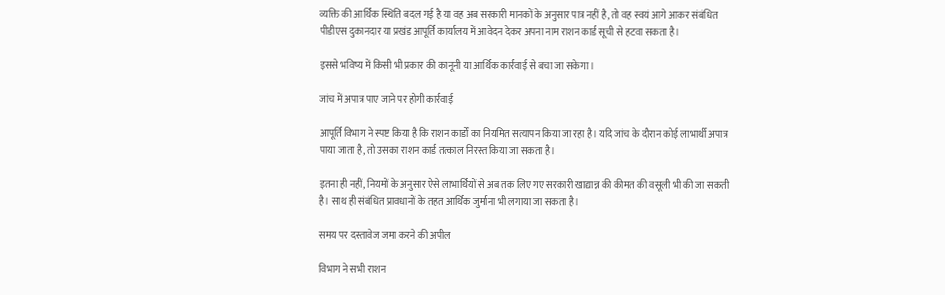व्यक्ति की आर्थिक स्थिति बदल गई है या वह अब सरकारी मानकों के अनुसार पात्र नहीं है, तो वह स्वयं आगे आकर संबंधित पीडीएस दुकानदार या प्रखंड आपूर्ति कार्यालय में आवेदन देकर अपना नाम राशन कार्ड सूची से हटवा सकता है।

इससे भविष्य में किसी भी प्रकार की कानूनी या आर्थिक कार्रवाई से बचा जा सकेगा।

जांच में अपात्र पाए जाने पर होगी कार्रवाई

आपूर्ति विभाग ने स्पष्ट किया है कि राशन कार्डों का नियमित सत्यापन किया जा रहा है। यदि जांच के दौरान कोई लाभार्थी अपात्र पाया जाता है, तो उसका राशन कार्ड तत्काल निरस्त किया जा सकता है।

इतना ही नहीं, नियमों के अनुसार ऐसे लाभार्थियों से अब तक लिए गए सरकारी खाद्यान्न की कीमत की वसूली भी की जा सकती है। साथ ही संबंधित प्रावधानों के तहत आर्थिक जुर्माना भी लगाया जा सकता है।

समय पर दस्तावेज जमा करने की अपील

विभाग ने सभी राशन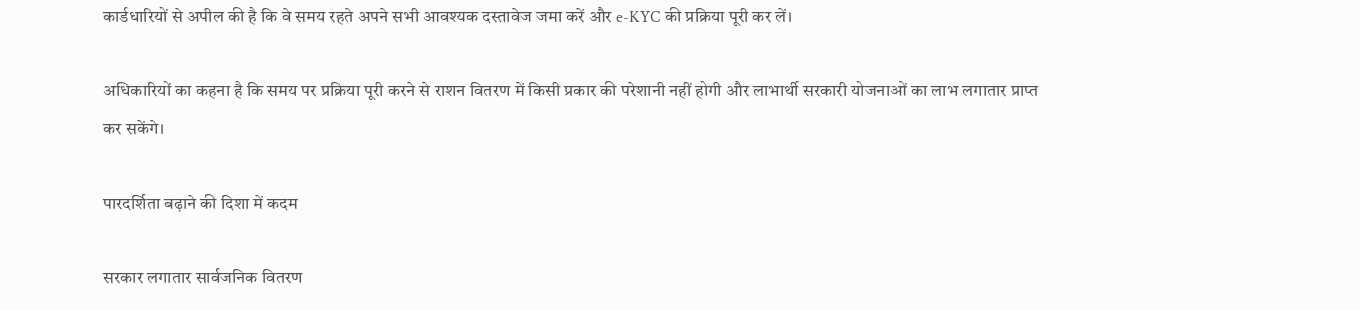कार्डधारियों से अपील की है कि वे समय रहते अपने सभी आवश्यक दस्तावेज जमा करें और e-KYC की प्रक्रिया पूरी कर लें।

अधिकारियों का कहना है कि समय पर प्रक्रिया पूरी करने से राशन वितरण में किसी प्रकार की परेशानी नहीं होगी और लाभार्थी सरकारी योजनाओं का लाभ लगातार प्राप्त कर सकेंगे।

पारदर्शिता बढ़ाने की दिशा में कदम

सरकार लगातार सार्वजनिक वितरण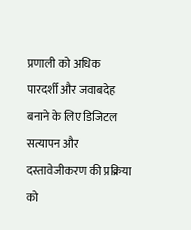प्रणाली को अधिक पारदर्शी और जवाबदेह बनाने के लिए डिजिटल सत्यापन और दस्तावेजीकरण की प्रक्रिया को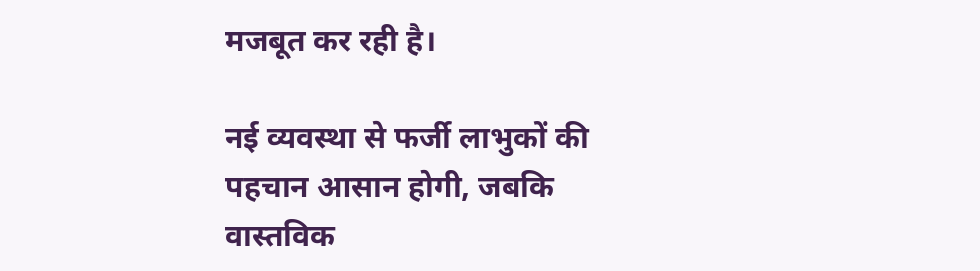मजबूत कर रही है।

नई व्यवस्था से फर्जी लाभुकों की पहचान आसान होगी, जबकि वास्तविक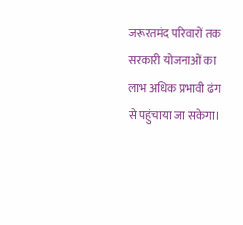जरूरतमंद परिवारों तक सरकारी योजनाओं का लाभ अधिक प्रभावी ढंग से पहुंचाया जा सकेगा।